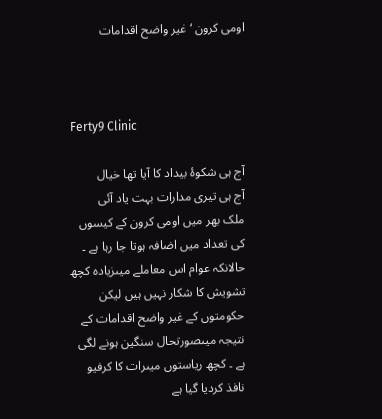اومی کرون ‘ غیر واضح اقدامات



Ferty9 Clinic

آج ہی شکوۂ بیداد کا آیا تھا خیال
آج ہی تیری مدارات بہت یاد آئی
ملک بھر میں اومی کرون کے کیسوں کی تعداد میں اضافہ ہوتا جا رہا ہے ۔ حالانکہ عوام اس معاملے میںزیادہ کچھ تشویش کا شکار نہیں ہیں لیکن حکومتوں کے غیر واضح اقدامات کے نتیجہ میںصورتحال سنگین ہونے لگی ہے ۔ کچھ ریاستوں میںرات کا کرفیو نافذ کردیا گیا ہے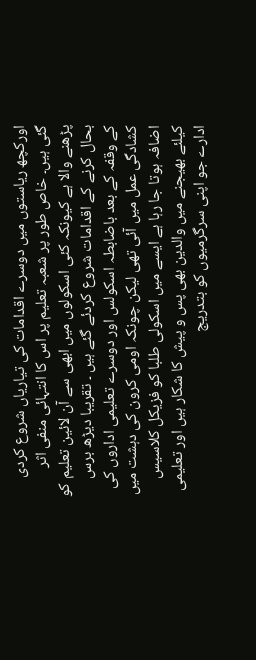اورکچھ ریاستوں میں دوسرے اقدامات کی تیاریاں شروع کردی گئی ہیں۔ خاص طور پر شعبہ تعلیم پر اس کا انتہائی منفی اثر پڑھنے والا ہے کیونکہ کئی اسکولوں میں ابھی سے آن لائین تعلیم کو بحال کرنے کے اقدامات شروع کردئے گئے ہیں ۔ تقریبا دیڑھ برس کے وقفہ کے بعد باضابطہ اسکولس اور دوسرے تعلیمی اداروں کی کشادگی عمل میں آئی تھی لیکن چونکہ اومی کرون کی دہشت میں اضافہ ہوتا جا رہا ہے ایسے میں اسکولی طلبا کو فزیکل کلاسیس کیلئے بھیجنے میں والدین بھی پس و پیش کا شکار ہیں اور تعلیمی ادارے جو اپنی سرگرمیوں کو بتدریج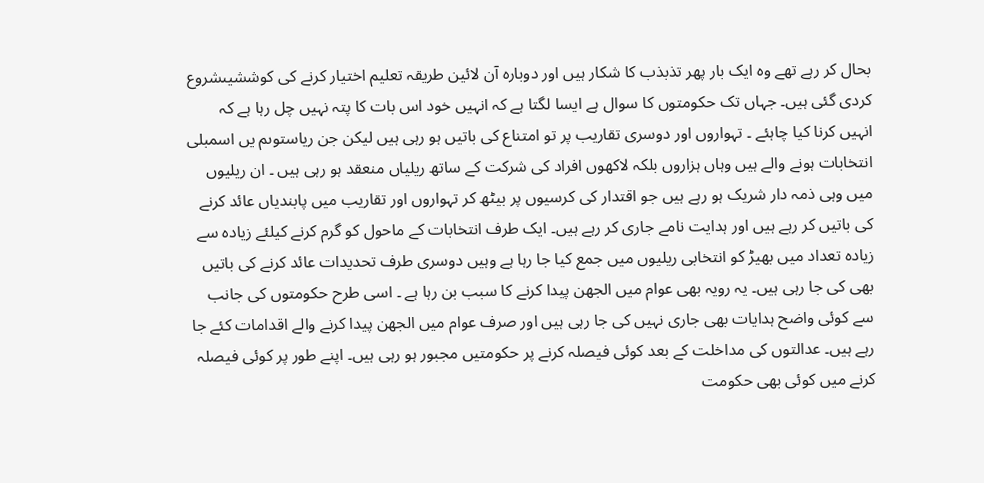بحال کر رہے تھے وہ ایک بار پھر تذبذب کا شکار ہیں اور دوبارہ آن لائین طریقہ تعلیم اختیار کرنے کی کوششیںشروع کردی گئی ہیں۔ جہاں تک حکومتوں کا سوال ہے ایسا لگتا ہے کہ انہیں خود اس بات کا پتہ نہیں چل رہا ہے کہ انہیں کرنا کیا چاہئے ۔ تہواروں اور دوسری تقاریب پر تو امتناع کی باتیں ہو رہی ہیں لیکن جن ریاستوںم یں اسمبلی انتخابات ہونے والے ہیں وہاں ہزاروں بلکہ لاکھوں افراد کی شرکت کے ساتھ ریلیاں منعقد ہو رہی ہیں ۔ ان ریلیوں میں وہی ذمہ دار شریک ہو رہے ہیں جو اقتدار کی کرسیوں پر بیٹھ کر تہواروں اور تقاریب میں پابندیاں عائد کرنے کی باتیں کر رہے ہیں اور ہدایت نامے جاری کر رہے ہیں۔ ایک طرف انتخابات کے ماحول کو گرم کرنے کیلئے زیادہ سے زیادہ تعداد میں بھیڑ کو انتخابی ریلیوں میں جمع کیا جا رہا ہے وہیں دوسری طرف تحدیدات عائد کرنے کی باتیں بھی کی جا رہی ہیں۔ یہ رویہ بھی عوام میں الجھن پیدا کرنے کا سبب بن رہا ہے ۔ اسی طرح حکومتوں کی جانب سے کوئی واضح ہدایات بھی جاری نہیں کی جا رہی ہیں اور صرف عوام میں الجھن پیدا کرنے والے اقدامات کئے جا رہے ہیں۔ عدالتوں کی مداخلت کے بعد کوئی فیصلہ کرنے پر حکومتیں مجبور ہو رہی ہیں۔ اپنے طور پر کوئی فیصلہ کرنے میں کوئی بھی حکومت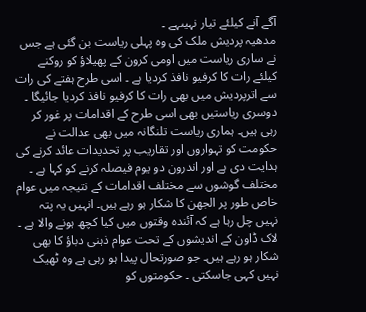آگے آنے کیلئے تیار نہیںہے ۔
مدھیہ پردیش ملک کی وہ پہلی ریاست بن گئی ہے جس نے ساری ریاست میں اومی کرون کے پھیلاؤ کو روکنے کیلئے رات کا کرفیو نافذ کردیا ہے ۔ اسی طرح ہفتے کی رات سے اترپردیش میں بھی رات کا کرفیو نافذ کردیا جائیگا ۔ دوسری ریاستیں بھی اسی طرح کے اقدامات پر غور کر رہی ہیں۔ ہماری ریاست تلنگانہ میں بھی عدالت نے حکومت کو تہواروں اور تقاریب پر تحدیدات عائد کرنے کی ہدایت دی ہے اور اندرون دو یوم فیصلہ کرنے کو کہا ہے ۔ مختلف گوشوں سے مختلف اقدامات کے نتیجہ میں عوام خاص طور پر الجھن کا شکار ہو رہے ہیں۔ انہیں یہ پتہ نہیں چل رہا ہے کہ آئندہ وقتوں میں کیا کچھ ہونے والا ہے ۔ لاک ڈاون کے اندیشوں کے تحت عوام ذہنی دباؤ کا بھی شکار ہو رہے ہیں۔ جو صورتحال پیدا ہو رہی ہے وہ ٹھیک نہیں کہی جاسکتی ۔ حکومتوں کو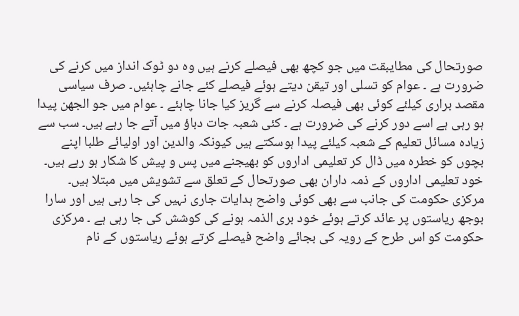صورتحال کی مطایبقت میں جو کچھ بھی فیصلے کرنے ہیں وہ دو ٹوک انداز میں کرنے کی ضرورت ہے ۔ عوام کو تسلی اور تیقن دیتے ہوئے فیصلے کئے جانے چاہئیں۔ صرف سیاسی مقصد براری کیلئے کوئی بھی فیصلہ کرنے سے گریز کیا جانا چاہئے ۔ عوام میں جو الجھن پیدا ہو رہی ہے اسے دور کرنے کی ضرورت ہے ۔ کئی شعبہ جات دباؤ میں آتے جا رہے ہیں۔ سب سے زیادہ مسائل تعلیم کے شعبہ کیلئے پیدا ہوسکتے ہیں کیونکہ والدین اور اولیائے طلبا اپنے بچوں کو خطرہ میں ڈال کر تعلیمی اداروں کو بھیجنے میں پس و پیش کا شکار ہو رہے ہیں۔ خود تعلیمی اداروں کے ذمہ داران بھی صورتحال کے تعلق سے تشویش میں مبتلا ہیں۔
مرکزی حکومت کی جانب سے بھی کوئی واضح ہدایات جاری نہیں کی جا رہی ہیں اور سارا بوجھ ریاستوں پر عائد کرتے ہوئے خود بری الذمہ ہونے کی کوشش کی جا رہی ہے ۔ مرکزی حکومت کو اس طرح کے رویہ کی بجائے واضح فیصلے کرتے ہوئے ریاستوں کے نام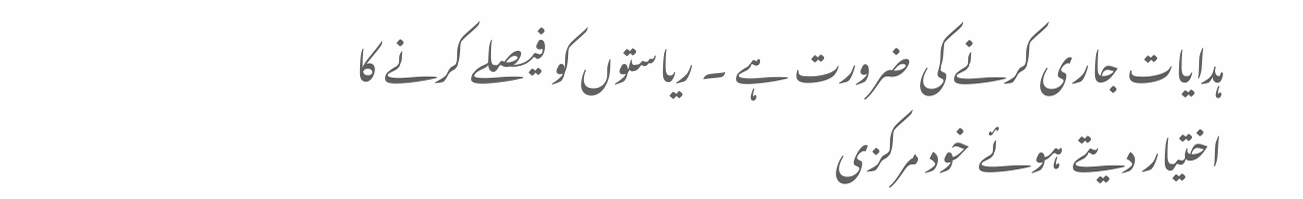ہدایات جاری کرنے کی ضرورت ہے ۔ ریاستوں کو فیصلے کرنے کا اختیار دیتے ہوئے خود مرکزی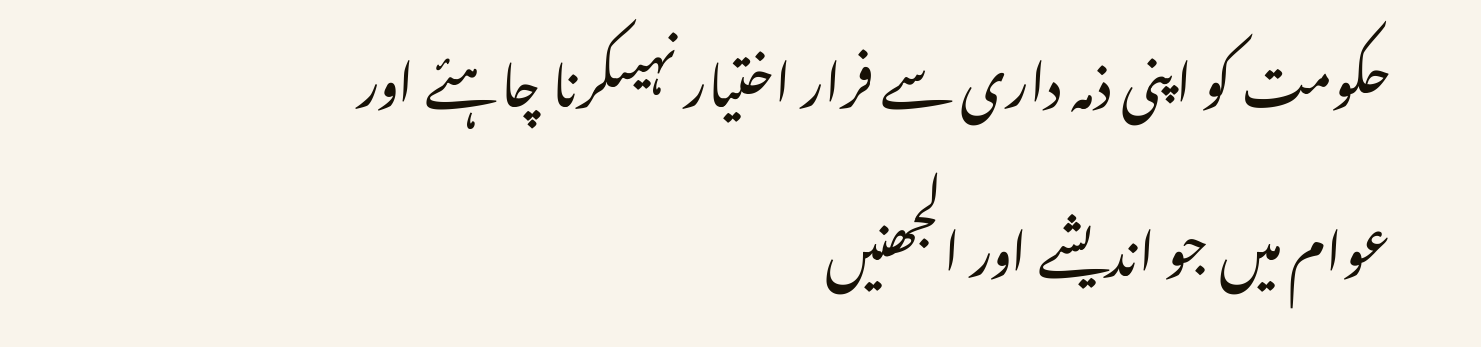حکومت کو اپنی ذمہ داری سے فرار اختیار نہیںکرنا چاہئے اور عوام میں جو اندیشے اور الجھنیں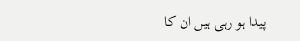پیدا ہو رہی ہیں ان کا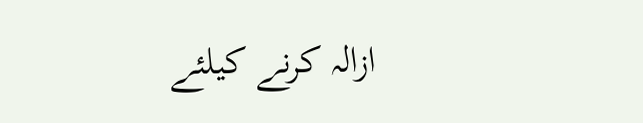ازالہ کرنے کیلئے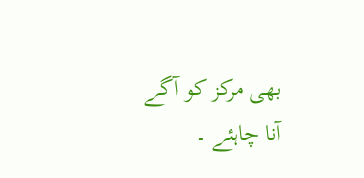بھی مرکز کو آگے آنا چاہئے ۔